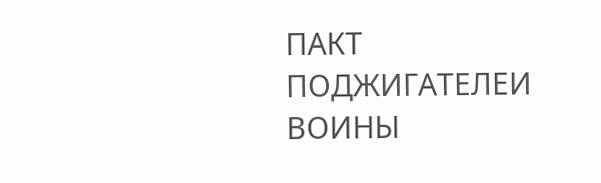ПАКТ ПОДЖИГАТЕЛЕИ ВОИНЫ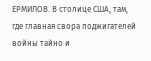ЕРМИЛОВ. В столице США, там, где главная свора поджигателей войны тайно и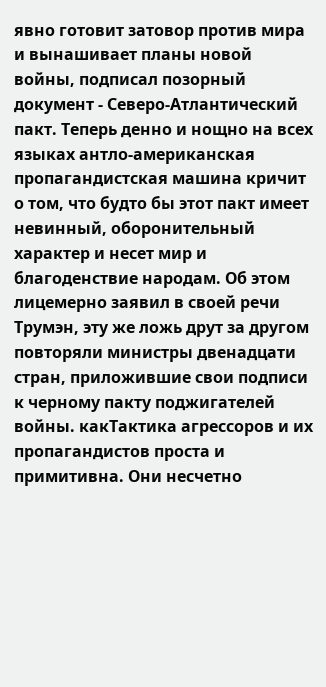явно готовит затовор против мира и вынашивает планы новой войны, подписал позорный документ - Северо-Атлантический пакт. Теперь денно и нощно на всех языках антло-американская пропагандистская машина кричит о том, что будто бы этот пакт имеет невинный, оборонительный характер и несет мир и благоденствие народам. Об этом лицемерно заявил в своей речи Трумэн, эту же ложь друт за другом повторяли министры двенадцати стран, приложившие свои подписи к черному пакту поджигателей войны. какТактика агрессоров и их пропагандистов проста и примитивна. Они несчетно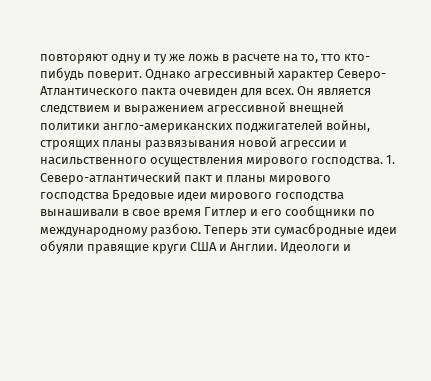повторяют одну и ту же ложь в расчете на то, тто кто-пибудь поверит. Однако агрессивный характер Северо-Атлантического пакта очевиден для всех. Он является следствием и выражением агрессивной внещней политики англо-американских поджигателей войны, строящих планы развязывания новой агрессии и насильственного осуществления мирового господства. 1. Северо-атлантический пакт и планы мирового господства Бредовые идеи мирового господства вынашивали в свое время Гитлер и его сообщники по международному разбою. Теперь эти сумасбродные идеи обуяли правящие круги США и Англии. Идеологи и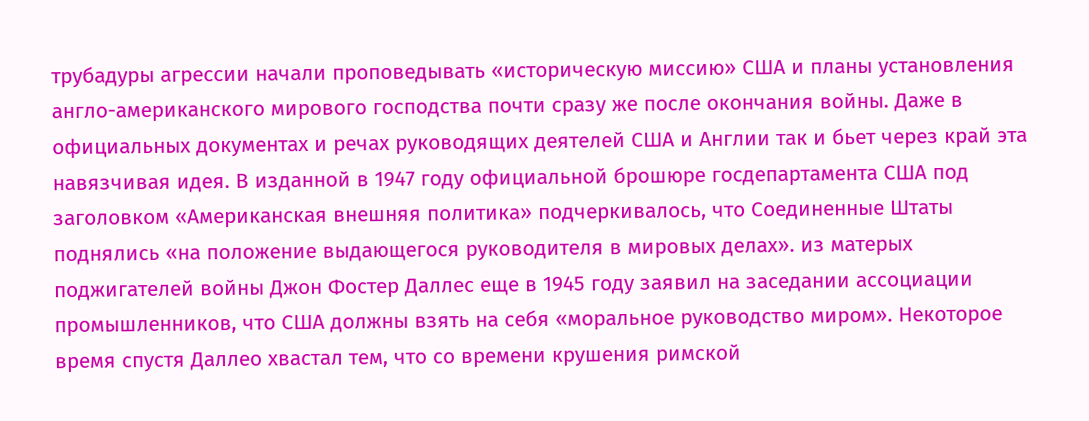трубадуры агрессии начали проповедывать «историческую миссию» США и планы установления англо-американского мирового господства почти сразу же после окончания войны. Даже в официальных документах и речах руководящих деятелей США и Англии так и бьет через край эта навязчивая идея. В изданной в 1947 году официальной брошюре госдепартамента США под заголовком «Американская внешняя политика» подчеркивалось, что Соединенные Штаты поднялись «на положение выдающегося руководителя в мировых делах». из матерых поджигателей войны Джон Фостер Даллес еще в 1945 году заявил на заседании ассоциации промышленников, что США должны взять на себя «моральное руководство миром». Некоторое время спустя Даллео хвастал тем, что со времени крушения римской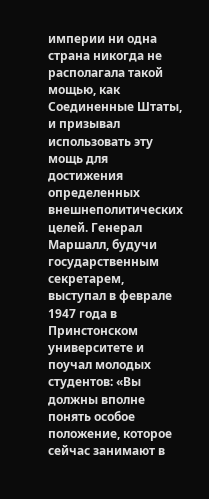империи ни одна страна никогда не располагала такой мощью, как Соединенные Штаты, и призывал использовать эту мощь для достижения определенных внешнеполитических целей. Генерал Маршалл, будучи государственным секретарем, выступал в феврале 1947 года в Принстонском университете и поучал молодых студентов: «Вы должны вполне понять особое положение, которое сейчас занимают в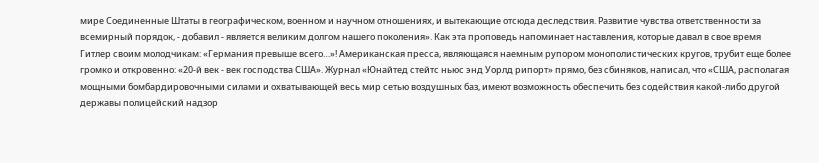мире Соединенные Штаты в географическом, военном и научном отношениях, и вытекающие отсюда деследствия. Развитие чувства ответственности за всемирный порядок, - добавил - является великим долгом нашего поколения». Как эта проповедь напоминает наставления, которые давал в свое время Гитлер своим молодчикам: «Германия превыше всего…»! Американская пресса, являющаяся наемным рупором монополистических кругов, трубит еще более громко и откровенно: «20-й век - век господства США». Журнал «Юнайтед стейтс ньюс энд Уорлд рипорт» прямо, без сбиняков, написал, что «США, располагая мощными бомбардировочными силами и охватывающей весь мир сетью воздушных баз, имеют возможность обеспечить без содействия какой-либо другой державы полицейский надзор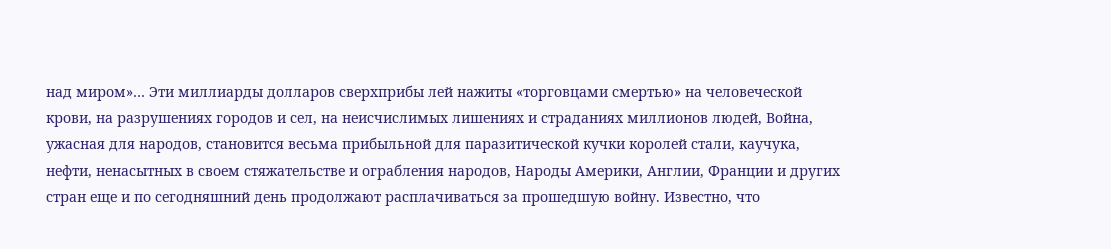над миром»… Эти миллиарды долларов сверхприбы лей нажиты «торговцами смертью» на человеческой крови, на разрушениях городов и сел, на неисчислимых лишениях и страданиях миллионов людей, Война, ужасная для народов, становится весьма прибыльной для паразитической кучки королей стали, каучука, нефти, ненасытных в своем стяжательстве и ограбления народов, Народы Америки, Англии, Франции и других стран еще и по сегодняшний день продолжают расплачиваться за прошедшую войну. Известно, что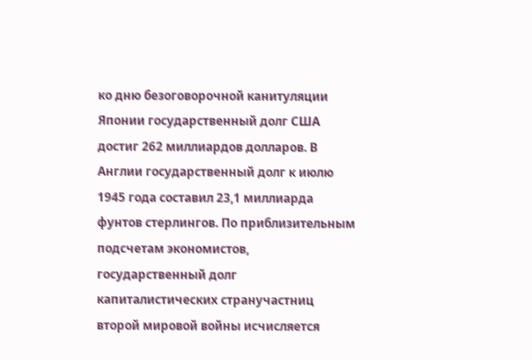ко дню безоговорочной канитуляции Японии государственный долг США достиг 262 миллиардов долларов. В Англии государственный долг к июлю 1945 года составил 23,1 миллиарда фунтов стерлингов. По приблизительным подсчетам экономистов, государственный долг капиталистических странучастниц второй мировой войны исчисляется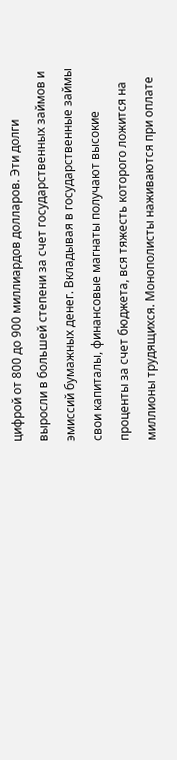цифрой от 800 до 900 миллиардов долларов. Эти долги выросли в большей степени за счет государственных займов и эмиссий бумажных денег. Вкладывая в государственные займы свои капиталы, финансовые магнаты получают высокие проценты за счет бюджета, вся тяжесть которого ложится на миллионы трудящихся. Монополисты наживаются при оплате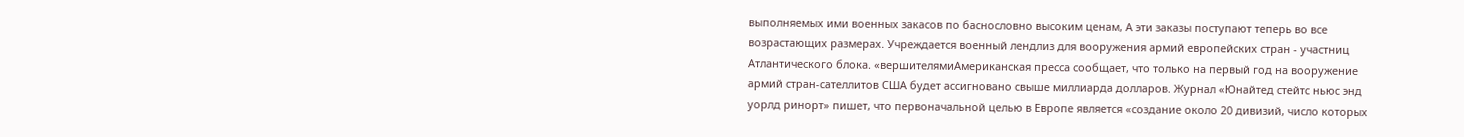выполняемых ими военных закасов по баснословно высоким ценам, А эти заказы поступают теперь во все возрастающих размерах. Учреждается военный лендлиз для вооружения армий европейских стран - участниц Атлантического блока. «вершителямиАмериканская пресса сообщает, что только на первый год на вооружение армий стран-сателлитов США будет ассигновано свыше миллиарда долларов. Журнал «Юнайтед стейтс ньюс энд уорлд ринорт» пишет, что первоначальной целью в Европе является «создание около 20 дивизий, число которых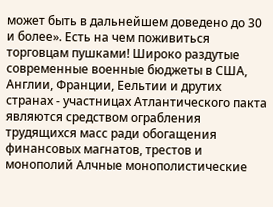может быть в дальнейшем доведено до 30 и более». Есть на чем поживиться торговцам пушками! Широко раздутые современные военные бюджеты в США, Англии, Франции, Еельтии и друтих странах - участницах Атлантического пакта являются средством ограбления трудящихся масс ради обогащения финансовых магнатов, трестов и монополий Алчные монополистические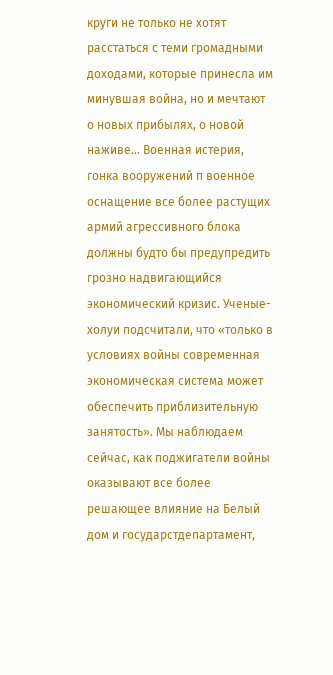круги не только не хотят расстаться с теми громадными доходами, которые принесла им минувшая война, но и мечтают о новых прибылях, о новой наживе… Военная истерия, гонка вооружений п военное оснащение все более растущих армий агрессивного блока должны будто бы предупредить грозно надвигающийся экономический кризис. Ученые-холуи подсчитали, что «только в условиях войны современная экономическая система может обеспечить приблизительную занятость». Мы наблюдаем сейчас, как поджигатели войны оказывают все более решающее влияние на Белый дом и государстдепартамент,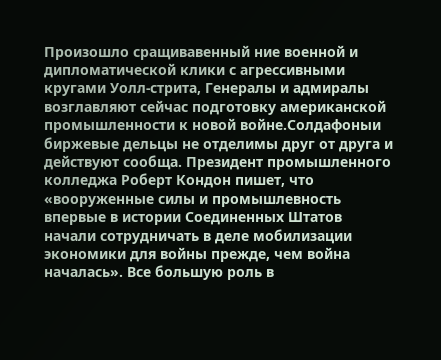Произошло сращивавенный ние военной и дипломатической клики с агрессивными кругами Уолл-стрита, Генералы и адмиралы возглавляют сейчас подготовку американской промышленности к новой войне.Солдафоныи биржевые дельцы не отделимы друг от друга и действуют сообща. Президент промышленного колледжа Роберт Кондон пишет, что «вооруженные силы и промышлевность впервые в истории Соединенных Штатов начали сотрудничать в деле мобилизации экономики для войны прежде, чем война началась». Все большую роль в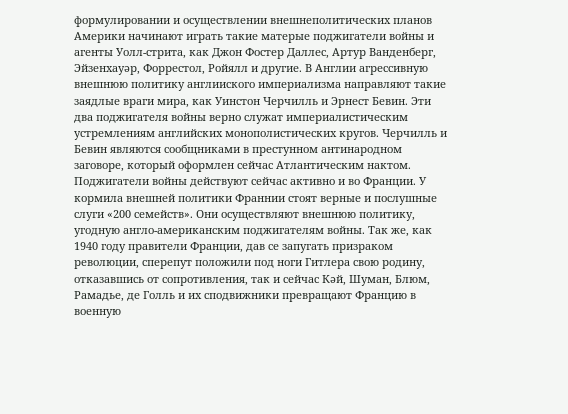формулировании и осуществлении внешнеполитических планов Америки начинают играть такие матерые поджигатели войны и агенты Уолл-стрита, как Джон Фостер Даллес, Артур Ванденберг, Эйзенхауәр, Форрестол, Ройялл и другие. В Англии агрессивную внешнюю политику англииского империализма направляют такие заядлые враги мира, как Уинстон Черчилль и Эрнест Бевин. Эти два поджигателя войны верно служат империалистическим устремлениям английских монополистических кругов. Черчилль и Бевин являются сообщниками в престунном антинародном заговоре, который оформлен сейчас Атлантическим нактом. Поджигатели войны действуют сейчас активно и во Франции. У кормила внешней политики Франнии стоят верные и послушные слуги «200 семейств». Они осуществляют внешнюю политику, угодную англо-американским поджигателям войны. Так же, как 1940 году правители Франции, дав се запугать призраком революции, сперепут положили под ноги Гитлера свою родину, отказавшись от сопротивления, так и сейчас Кәй, Шуман, Блюм, Рамадье, де Голль и их сподвижники превращают Францию в военную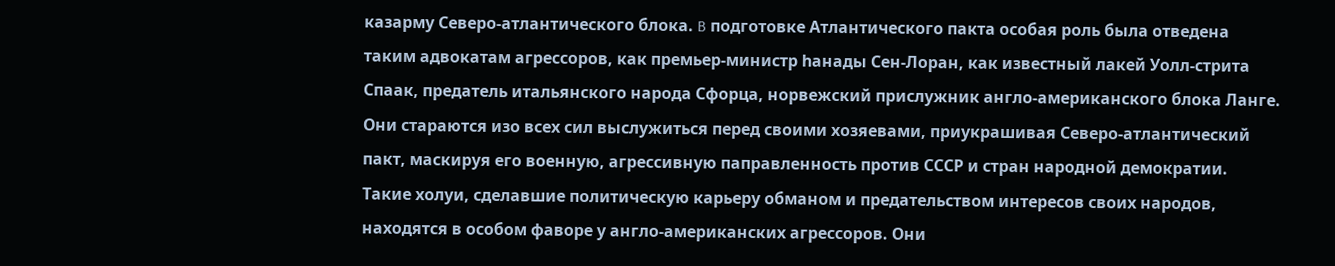казарму Северо-атлантического блока. B подготовке Атлантического пакта особая роль была отведена таким адвокатам агрессоров, как премьер-министр hанады Сен-Лоран, как известный лакей Уолл-стрита Спаак, предатель итальянского народа Сфорца, норвежский прислужник англо-американского блока Ланге. Они стараются изо всех сил выслужиться перед своими хозяевами, приукрашивая Северо-атлантический пакт, маскируя его военную, агрессивную паправленность против СССР и стран народной демократии. Такие холуи, сделавшие политическую карьеру обманом и предательством интересов своих народов, находятся в особом фаворе у англо-американских агрессоров. Они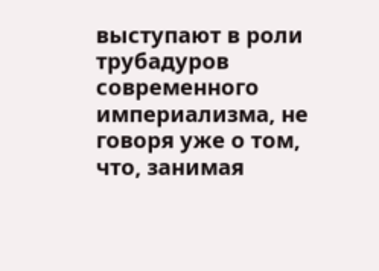выступают в роли трубадуров современного империализма, не говоря уже о том, что, занимая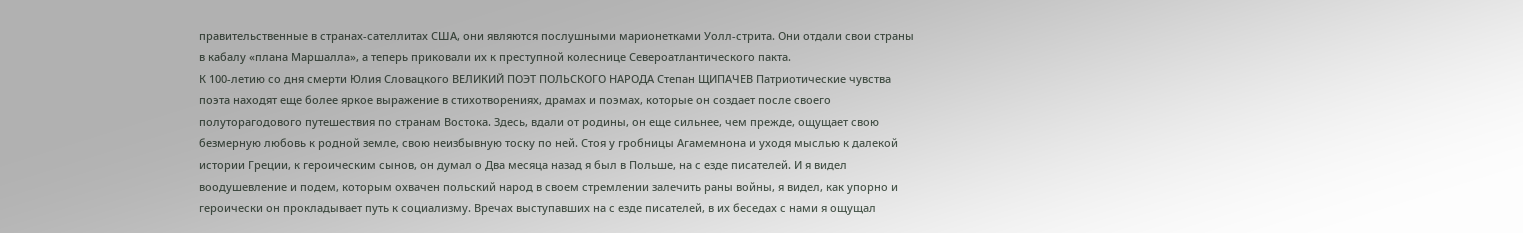правительственные в странах-сателлитах США, они являются послушными марионетками Уолл-стрита. Они отдали свои страны в кабалу «плана Маршалла», а теперь приковали их к преступной колеснице Североатлантического пакта.
К 100-летию со дня смерти Юлия Словацкого ВЕЛИКИЙ ПОЭТ ПОЛЬСКОГО НАРОДА Степан ЩИПАЧЕВ Патриотические чувства поэта находят еще более яркое выражение в стихотворениях, драмах и поэмах, которые он создает после своего полуторагодового путешествия по странам Востока. Здесь, вдали от родины, он еще сильнее, чем прежде, ощущает свою безмерную любовь к родной земле, свою неизбывную тоску по ней. Стоя у гробницы Агамемнона и уходя мыслью к далекой истории Греции, к героическим сынов, он думал о Два месяца назад я был в Польше, на с езде писателей. И я видел воодушевление и подем, которым охвачен польский народ в своем стремлении залечить раны войны, я видел, как упорно и героически он прокладывает путь к социализму. Вречах выступавших на с езде писателей, в их беседах с нами я ощущал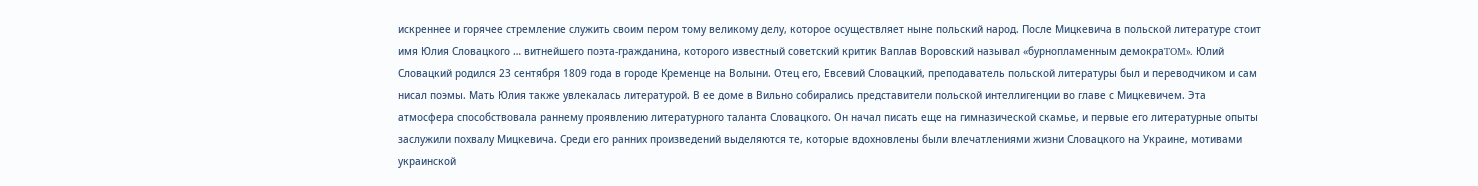искреннее и горячее стремление служить своим пером тому великому делу, которое осуществляет ныне польский народ. После Мицкевича в польской литературе стоит имя Юлия Словацкого … витнейшего поэта-гражданина, которого известный советский критик Ваплав Воровский называл «бурнопламенным демокраTOM». Юлий Словацкий родился 23 сентября 1809 года в городе Кременце на Волыни. Отец его, Евсевий Словацкий, преподаватель польской литературы был и переводчиком и сам нисал поэмы. Мать Юлия также увлекалась литературой. В ее доме в Вильно собирались представители польской интеллигенции во главе с Мицкевичем. Эта атмосфера способствовала раннему проявлению литературного таланта Словацкого. Он начал писать еще на гимназической скамье, и первые его литературные опыты заслужили похвалу Мицкевича. Среди его ранних произведений выделяются те, которые вдохновлены были влечатлениями жизни Словацкого на Украине, мотивами украинской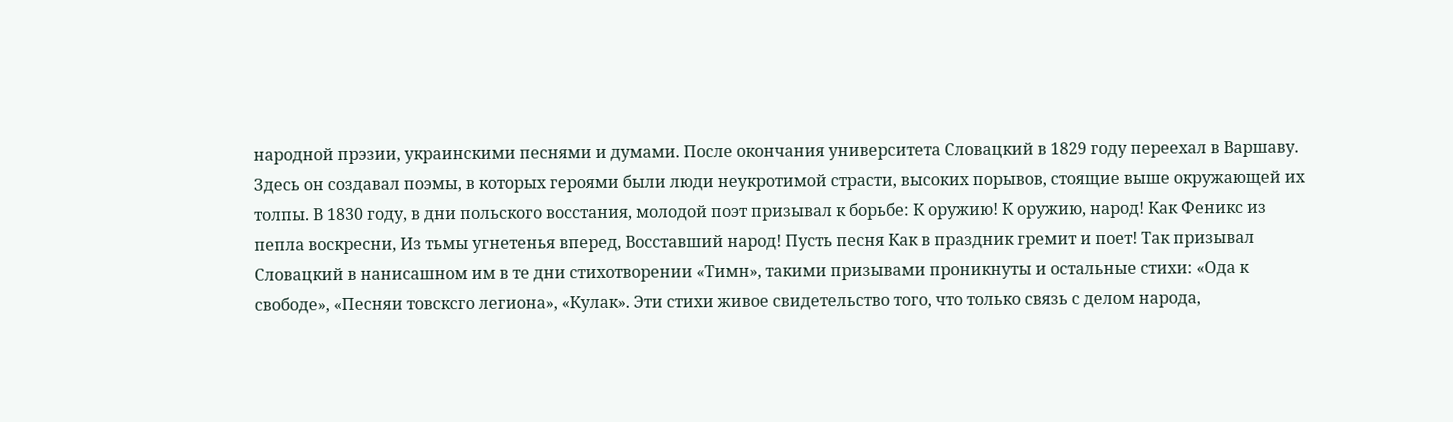народной прэзии, украинскими песнями и думами. После окончания университета Словацкий в 1829 году переехал в Варшаву. Здесь он создавал поэмы, в которых героями были люди неукротимой страсти, высоких порывов, стоящие выше окружающей их толпы. В 1830 году, в дни польского восстания, молодой поэт призывал к борьбе: К оружию! К оружию, народ! Как Феникс из пепла воскресни, Из тьмы угнетенья вперед, Восставший народ! Пусть песня Как в праздник гремит и поет! Так призывал Словацкий в нанисашном им в те дни стихотворении «Тимн», такими призывами проникнуты и остальные стихи: «Ода к свободе», «Песняи товсксго легиона», «Кулак». Эти стихи живое свидетельство того, что только связь с делом народа,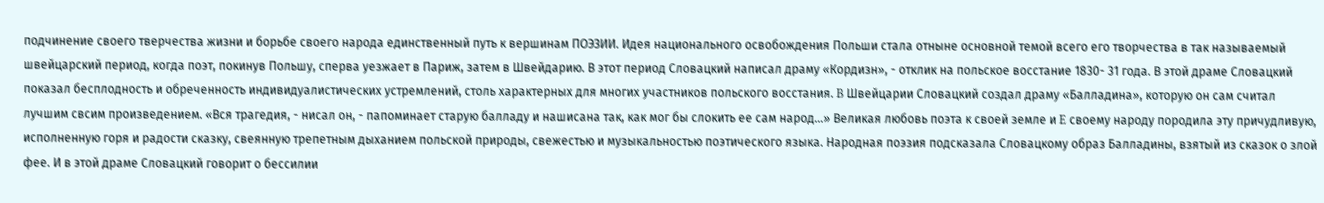подчинение своего тверчества жизни и борьбе своего народа единственный путь к вершинам ПОЭЗИИ. Идея национального освобождения Польши стала отныне основной темой всего его творчества в так называемый швейцарский период, когда поэт, покинув Польшу, сперва уезжает в Париж, затем в Швейдарию. В этот период Словацкий написал драму «Кордизн», - отклик на польское восстание 1830- 31 года. В этой драме Словацкий показал бесплодность и обреченность индивидуалистических устремлений, столь характерных для многих участников польского восстания. B Швейцарии Словацкий создал драму «Балладина», которую он сам считал лучшим свсим произведением. «Вся трагедия, - нисал он, - папоминает старую балладу и нашисана так, как мог бы слокить ее сам народ…» Великая любовь поэта к своей земле и E своему народу породила эту причудливую, исполненную горя и радости сказку, свеянную трепетным дыханием польской природы, свежестью и музыкальностью поэтического языка. Народная поэзия подсказала Словацкому образ Балладины, взятый из сказок о злой фее. И в этой драме Словацкий говорит о бессилии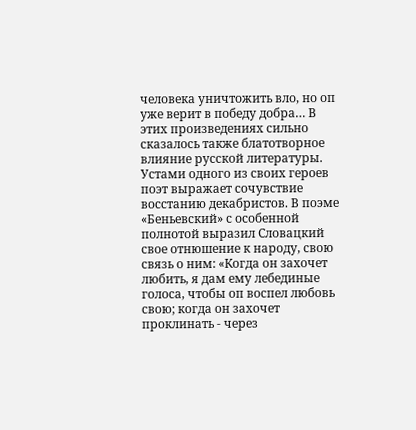человека уничтожить вло, но оп уже верит в победу добра… В этих произведениях сильно сказалось также блатотворное влияние русской литературы. Устами одного из своих героев поэт выражает сочувствие восстанию декабристов. В поэме «Беньевский» с особенной полнотой выразил Словацкий свое отнюшение к народу, свою связь о ним: «Когда он захочет любить, я дам ему лебединые голоса, чтобы оп воспел любовь свою; когда он захочет проклинать - через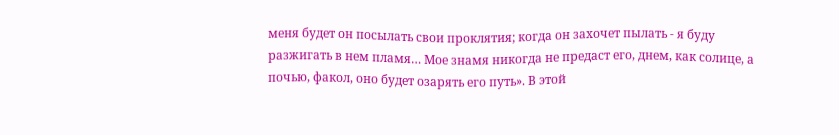меня будет он посылать свои проклятия; когда он захочет пылать - я буду разжигать в нем пламя… Мое знамя никогда не предаст его, днем, как солице, а почью, факол, оно будет озарять его путь». В этой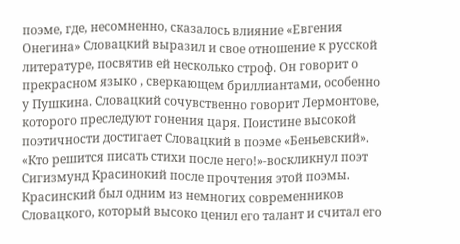поэме, где, несомненно, сказалось влияние «Евгения Онегина» Словацкий выразил и свое отношение к русской литературе, посвятив ей несколько строф. Он говорит о прекрасном языко , сверкающем бриллиантами, особенно у Пушкина. Словацкий сочувственно говорит Лермонтове, которого преследуют гонения царя. Поистине высокой поэтичности достигает Словацкий в поэме «Беньевский». «Кто решится писать стихи после него!»-воскликнул поэт Сигизмунд Красинокий после прочтения этой поэмы. Красинский был одним из немногих современников Словацкого, который высоко ценил его талант и считал его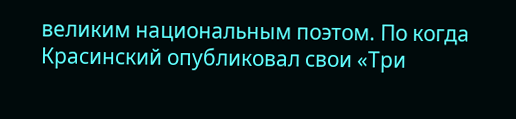великим национальным поэтом. По когда Красинский опубликовал свои «Три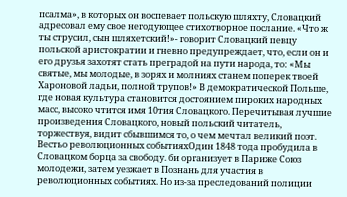псалма», в которых он воспевает польскую шляхту, Словацкий адресовал ему свое негодующее стихотворное послание. «Что ж ты струсил, сын шляхетский!»- говорит Словацкий певцу польской аристократии и гневно предупреждает, что, если он и его друзья захотят стать преградой на пути народа, то: «Мы святые, мы молодые, в зорях и молниях станем поперек твоей Хароновой ладьи, полной трупов!» В демократической Польше, где новая культура становится достоянием пироких народных масс, высоко чтится имя 10тия Словацкого. Перечитывая лучшие произведения Словацкого, новый польский читатель, торжествуя, видит сбывшимся то, о чем мечтал великий поэт. Вестьо революционных событияхОдин 1848 тода пробудила в Словацком борца за свободу. би организует в Париже Союз молодежи, затем уезжает в Познань для участия в революционных событиях. Но из-за преследований полиции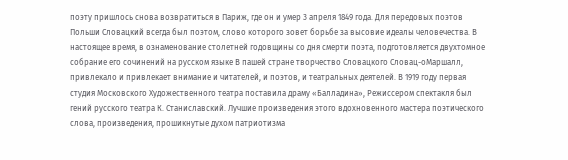поэту пришлось снова возвратиться в Париж, где он и умер 3 апреля 1849 года. Для передовых поэтов Польши Словацкий всегда был поэтом, слово которого зовет борьбе за высовие идеалы человечества. В настоящее время, в ознаменование столетней годовщины со дня смерти поэта, подготовляется двухтомное собрание его сочинений на русском языке В пашей стране творчество Словацкого Словац-оМаршалл, привлекало и привлекает внимание и читателей, и поэтов, и театральных деятелей. В 1919 году первая студия Московского Художественного театра поставила драму «Балладина», Режиссером спектакля был гений русского театра К. Станиславский. Лучшие произведения этого вдохновенного мастера поэтического слова, произведения, прошикнутые духом патриотизма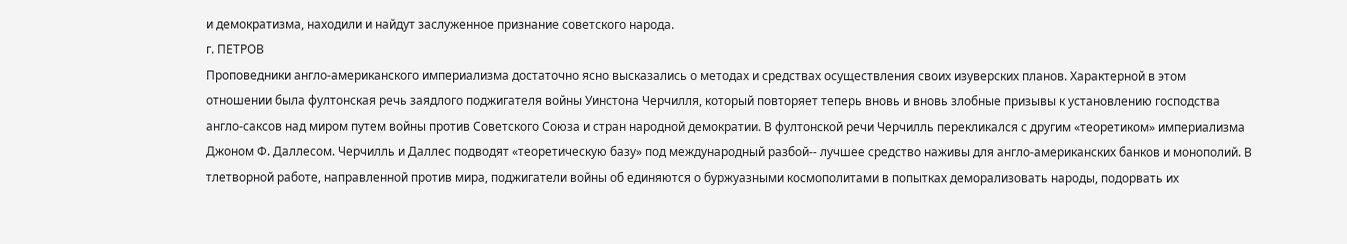и демократизма, находили и найдут заслуженное признание советского народа.
г. ПЕТРОВ
Проповедники англо-американского империализма достаточно ясно высказались о методах и средствах осуществления своих изуверских планов. Характерной в этом отношении была фултонская речь заядлого поджигателя войны Уинстона Черчилля, который повторяет теперь вновь и вновь злобные призывы к установлению господства англо-саксов над миром путем войны против Советского Союза и стран народной демократии. В фултонской речи Черчилль перекликался с другим «теоретиком» империализма Джоном Ф. Даллесом. Черчилль и Даллес подводят «теоретическую базу» под международный разбой-- лучшее средство наживы для англо-американских банков и монополий. В тлетворной работе, направленной против мира, поджигатели войны об единяются о буржуазными космополитами в попытках деморализовать народы, подорвать их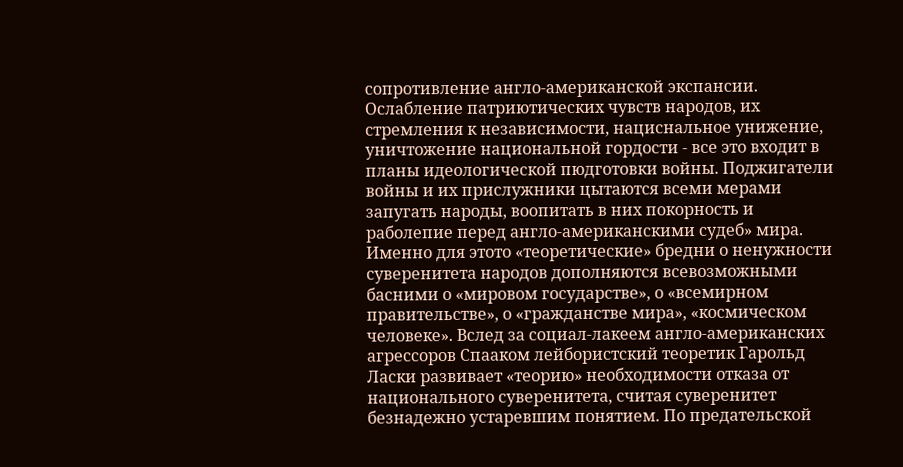сопротивление англо-американской экспансии. Ослабление патриютических чувств народов, их стремления к независимости, нациснальное унижение, уничтожение национальной гордости - все это входит в планы идеологической пюдготовки войны. Поджигатели войны и их прислужники цытаются всеми мерами запугать народы, воопитать в них покорность и раболепие перед англо-американскими судеб» мира. Именно для этото «теоретические» бредни о ненужности суверенитета народов дополняются всевозможными басними о «мировом государстве», о «всемирном правительстве», о «гражданстве мира», «космическом человеке». Вслед за социал-лакеем англо-американских агрессоров Спааком лейбористский теоретик Гарольд Ласки развивает «теорию» необходимости отказа от национального суверенитета, считая суверенитет безнадежно устаревшим понятием. По предательской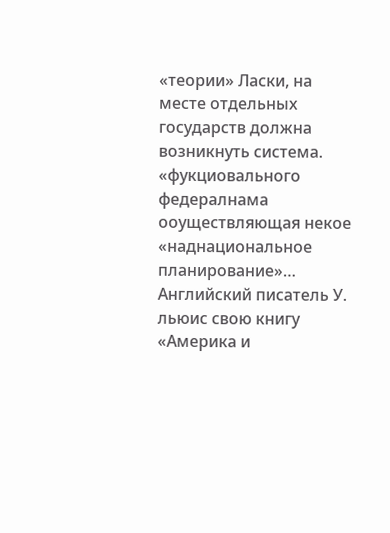«теории» Ласки, на месте отдельных государств должна возникнуть система. «фукциовального федералнама ооуществляющая некое «наднациональное планирование»… Английский писатель У. льюис свою книгу «Америка и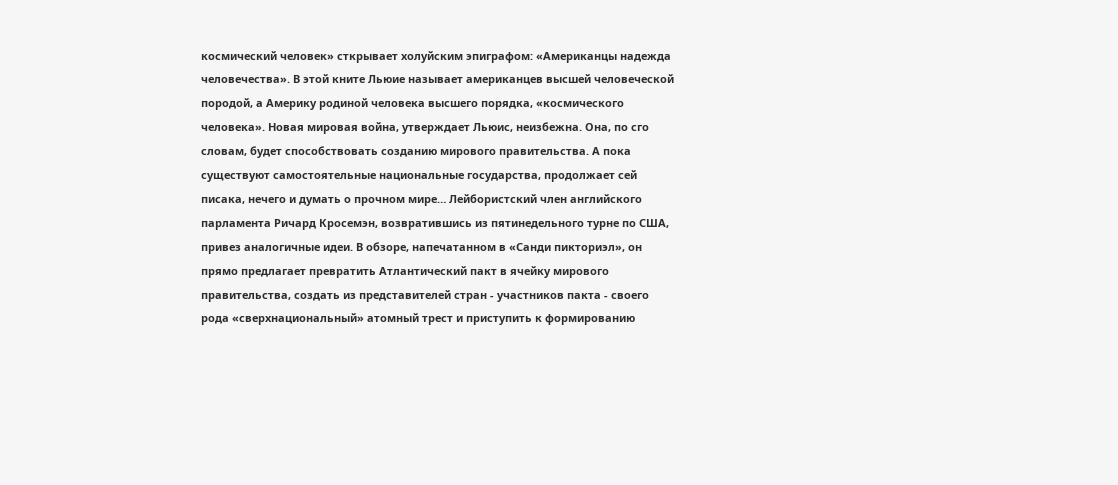космический человек» сткрывает холуйским эпиграфом: «Американцы надежда человечества». В этой кните Льюие называет американцев высшей человеческой породой, а Америку родиной человека высшего порядка, «космического человека». Новая мировая война, утверждает Льюис, неизбежна. Она, по сго словам, будет способствовать созданию мирового правительства. А пока существуют самостоятельные национальные государства, продолжает сей писака, нечего и думать о прочном мире… Лейбористский член английского парламента Ричард Кросемэн, возвратившись из пятинедельного турне по США, привез аналогичные идеи. В обзоре, напечатанном в «Санди пикториэл», он прямо предлагает превратить Атлантический пакт в ячейку мирового правительства, создать из представителей стран - участников пакта - своего рода «сверхнациональный» атомный трест и приступить к формированию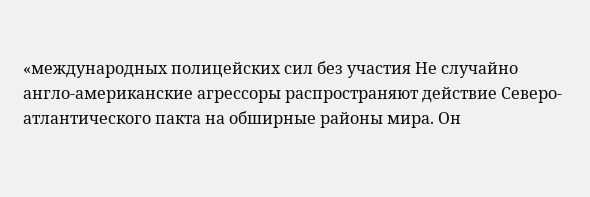«международных полицейских сил без участия Не случайно англо-американские агрессоры распространяют действие Северо-атлантического пакта на обширные районы мира. Он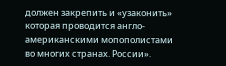должен закрепить и «узаконить» которая проводится англо-американскими мопополистами во многих странах. России».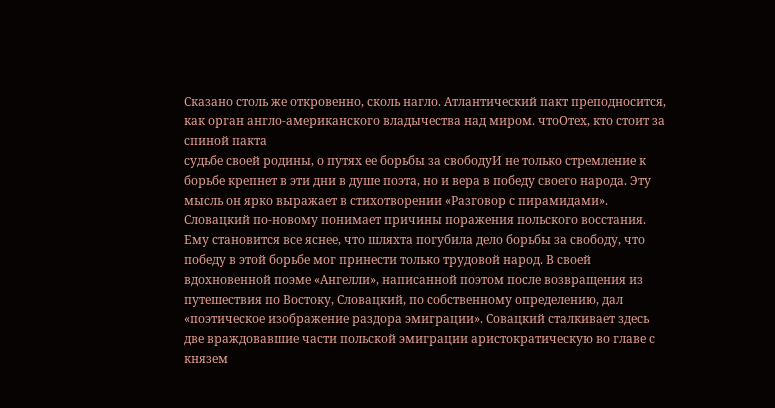Сказано столь же откровенно, сколь нагло. Атлантический пакт преподносится, как орган англо-американского владычества над миром. чтоОтех, кто стоит за спиной пакта
судьбе своей родины, о путях ее борьбы за свободуИ не только стремление к борьбе крепнет в эти дни в душе поэта, но и вера в победу своего народа. Эту мысль он ярко выражает в стихотворении «Разговор с пирамидами». Словацкий по-новому понимает причины поражения польского восстания. Ему становится все яснее, что шляхта погубила дело борьбы за свободу, что победу в этой борьбе мог принести только трудовой народ. В своей вдохновенной поэме «Ангелли», написанной поэтом после возвращения из путешествия по Востоку, Словацкий, по собственному определению, дал «поэтическое изображение раздора эмиграции». Совацкий сталкивает здесь две враждовавшие части польской эмиграции аристократическую во главе с князем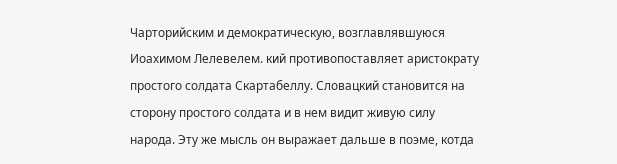Чарторийским и демократическую, возглавлявшуюся Иоахимом Лелевелем. кий противопоставляет аристократу простого солдата Скартабеллу. Словацкий становится на сторону простого солдата и в нем видит живую силу народа. Эту же мысль он выражает дальше в поэме, котда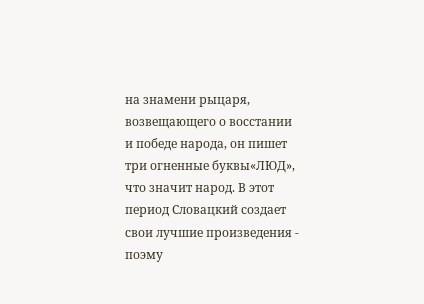на знамени рыцаря, возвещающего о восстании и победе народа, он пишет три огненные буквы«ЛЮД», что значит народ. В этот период Словацкий создает свои лучшие произведения - поэму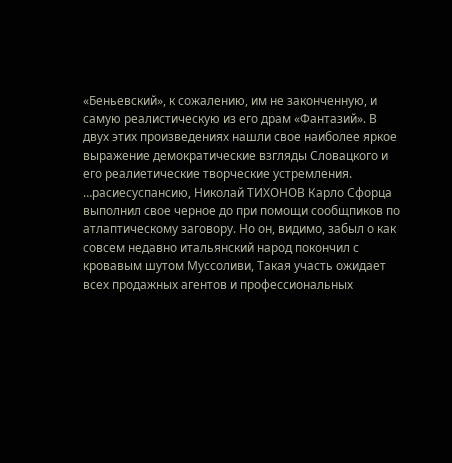«Беньевский», к сожалению, им не законченную, и самую реалистическую из его драм «Фантазий». В двух этих произведениях нашли свое наиболее яркое выражение демократические взгляды Словацкого и его реалиетические творческие устремления.
…расиесуспансию, Николай ТИХОНОВ Карло Сфорца выполнил свое черное до при помощи сообщпиков по атлаптическому заговору. Но он, видимо, забыл о как совсем недавно итальянский народ покончил с кровавым шутом Муссоливи, Такая участь ожидает всех продажных агентов и профессиональных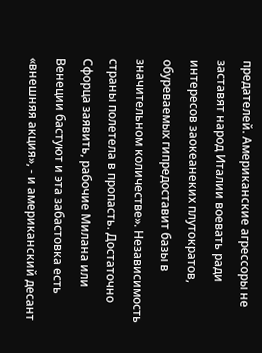предателей. Американские агрессоры не заставят народ Италии воевать ради интересов заокеанеких плутократов, обуреваемых гипредоставит базы в значительном количестве». Независимость страны полетела в пропасть. Достаточно Сфорца заявить, рабочие Милана или Венеции бастуют и эта забастовка есть «внешняя акция», - и американский десант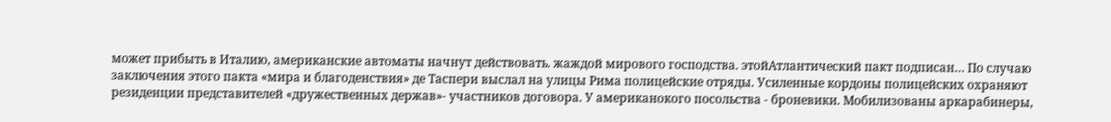может прибыть в Италию, американские автоматы начнут действовать. жаждой мирового господства. этойАтлантический пакт подписан… По случаю заключения этого пакта «мира и благоденствия» де Таспери выслал на улицы Рима полицейские отряды. Усиленные кордоны полицейских охраняют резиденции представителей «дружественных держав»- участников договора. У американокого посольства - броневики. Мобилизованы аркарабинеры,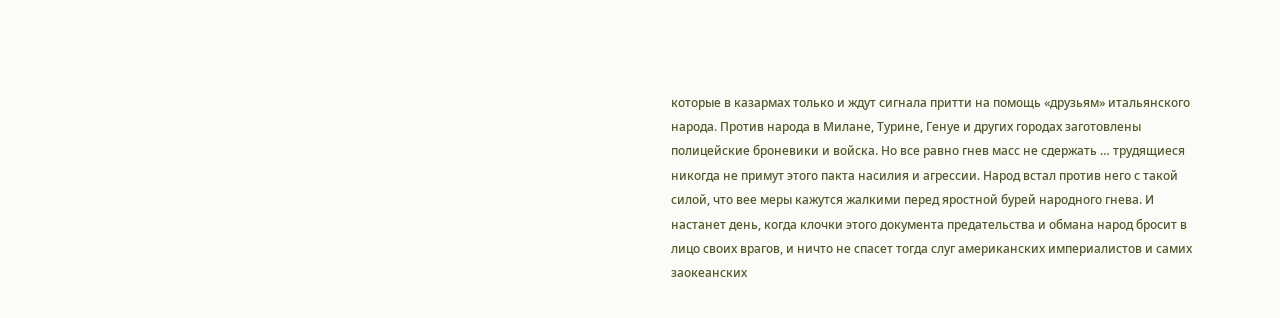которые в казармах только и ждут сигнала притти на помощь «друзьям» итальянского народа. Против народа в Милане, Турине, Генуе и других городах заготовлены полицейские броневики и войска. Но все равно гнев масс не сдержать … трудящиеся никогда не примут этого пакта насилия и агрессии. Народ встал против него с такой силой, что вее меры кажутся жалкими перед яростной бурей народного гнева. И настанет день, когда клочки этого документа предательства и обмана народ бросит в лицо своих врагов, и ничто не спасет тогда слуг американских империалистов и самих заокеанских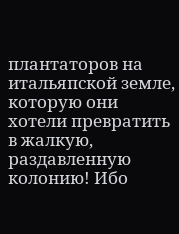плантаторов на итальяпской земле, которую они хотели превратить в жалкую, раздавленную колонию! Ибо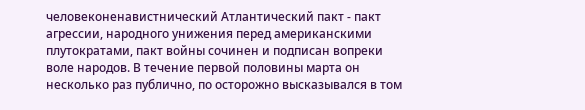человеконенавистнический Атлантический пакт - пакт агрессии, народного унижения перед американскими плутократами, пакт войны сочинен и подписан вопреки воле народов. В течение первой половины марта он несколько раз публично, по осторожно высказывался в том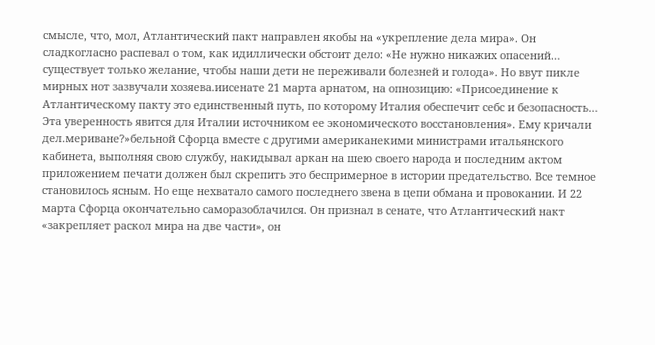смысле, что, мол, Атлантический пакт направлен якобы на «укрепление дела мира». Он сладкогласно распевал о том, как идиллически обстоит дело: «Не нужно никажих опасений… существует только желание, чтобы наши дети не переживали болезней и голода». Но ввут пикле мирных нот зазвучали хозяева.иисенате 21 марта арнатом, на опнозицию: «Присоединение к Атлантическому пакту это единственный путь, по которому Италия обеспечит себс и безопасность… Эта уверенность явится для Италии источником ее экономическото восстановления». Ему кричали дел.мериване?»бельной Сфорца вместе с другими американекими министрами итальянского кабинета, выполняя свою службу, накидывал аркан на шею своего народа и последним актом приложением печати должен был скрепить это беспримерное в истории предательство. Все темное становилось ясным. Но еще нехватало самого последнего звена в цепи обмана и провокании. И 22 марта Сфорца окончательно саморазоблачился. Он признал в сенате, что Атлантический накт «закрепляет раскол мира на две части», он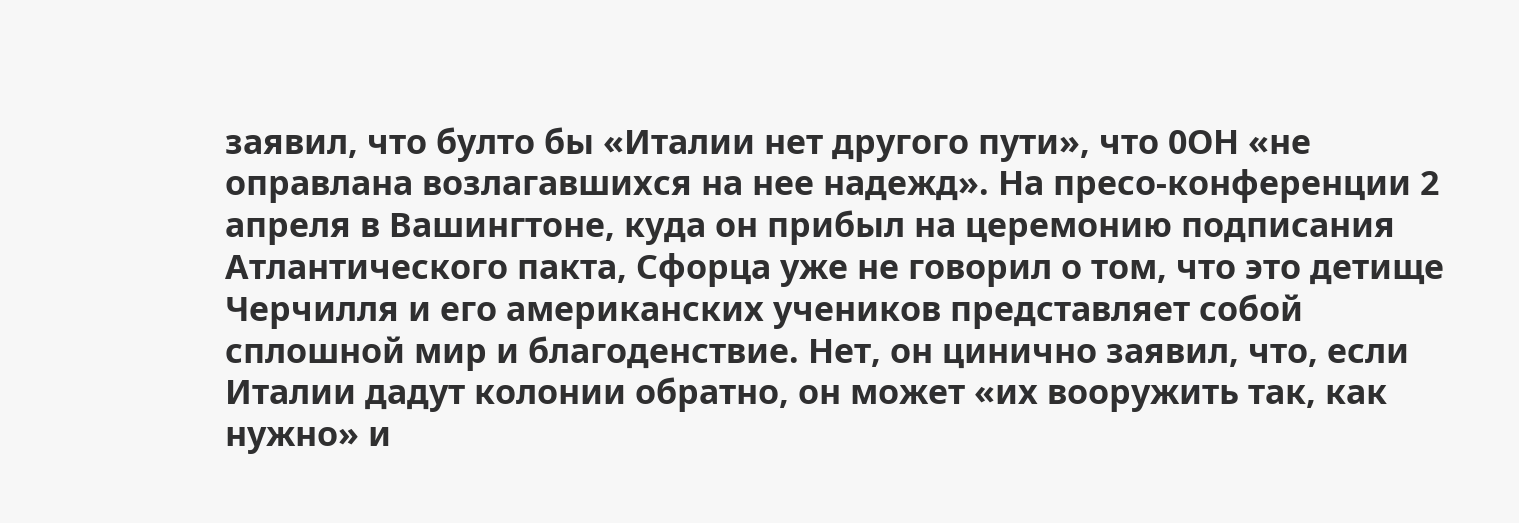заявил, что булто бы «Италии нет другого пути», что 0ОН «не оправлана возлагавшихся на нее надежд». На пресо-конференции 2 апреля в Вашингтоне, куда он прибыл на церемонию подписания Атлантического пакта, Сфорца уже не говорил о том, что это детище Черчилля и его американских учеников представляет собой сплошной мир и благоденствие. Нет, он цинично заявил, что, если Италии дадут колонии обратно, он может «их вооружить так, как нужно» и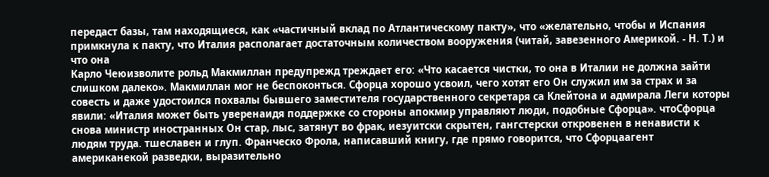передаст базы, там находящиеся, как «частичный вклад по Атлантическому пакту», что «желательно, чтобы и Испания примкнула к пакту, что Италия располагает достаточным количеством вооружения (читай, завезенного Америкой. - Н. Т.) и что она
Карло Чеюизволите рольд Макмиллан предупрежд треждает его: «Что касается чистки, то она в Италии не должна зайти слишком далеко». Макмиллан мог не беспоконться. Сфорца хорошо усвоил, чего хотят его Он служил им за страх и за совесть и даже удостоился похвалы бывшего заместителя государственного секретаря са Клейтона и адмирала Леги которы явили: «Италия может быть уверенаидя поддержке со стороны апокмир управляют люди, подобные Сфорца». чтоСфорца снова министр иностранных Он стар, лыс, затянут во фрак, иезуитски скрытен, гангстерски откровенен в ненависти к людям труда. тшеславен и глуп. Франческо Фрола, написавший книгу, где прямо говорится, что Сфорцаагент американекой разведки, выразительно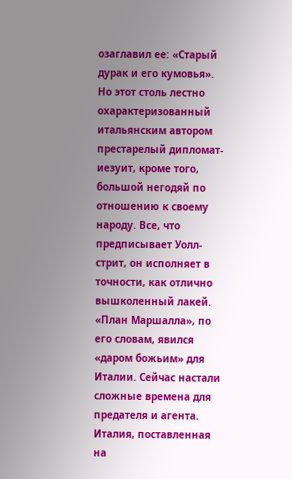озаглавил ее: «Старый дурак и его кумовья». Но этот столь лестно охарактеризованный итальянским автором престарелый дипломат-иезуит, кроме того, большой негодяй по отношению к своему народу. Все, что предписывает Уолл-стрит, он исполняет в точности, как отлично вышколенный лакей. «План Маршалла», по его словам, явился «даром божьим» для Италии. Сейчас настали сложные времена для предателя и агента. Италия, поставленная на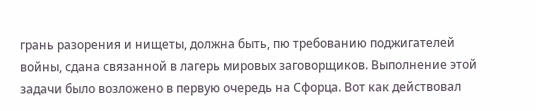грань разорения и нищеты, должна быть, пю требованию поджигателей войны, сдана связанной в лагерь мировых заговорщиков. Выполнение этой задачи было возложено в первую очередь на Сфорца. Вот как действовал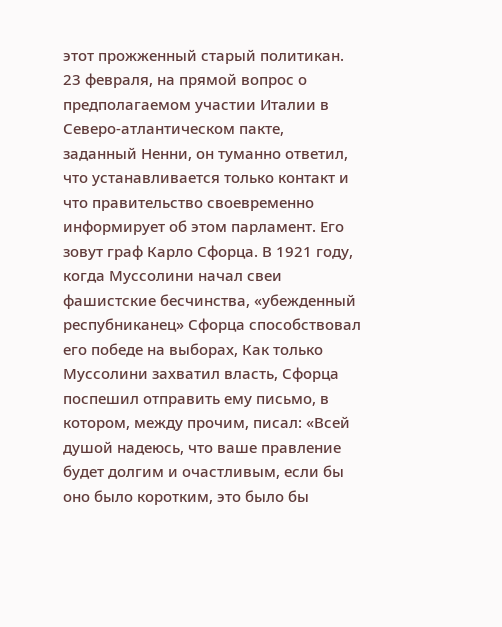этот прожженный старый политикан. 23 февраля, на прямой вопрос о предполагаемом участии Италии в Северо-атлантическом пакте, заданный Ненни, он туманно ответил, что устанавливается только контакт и что правительство своевременно информирует об этом парламент. Его зовут граф Карло Сфорца. В 1921 году, когда Муссолини начал свеи фашистские бесчинства, «убежденный респубниканец» Сфорца способствовал его победе на выборах, Как только Муссолини захватил власть, Сфорца поспешил отправить ему письмо, в котором, между прочим, писал: «Всей душой надеюсь, что ваше правление будет долгим и очастливым, если бы оно было коротким, это было бы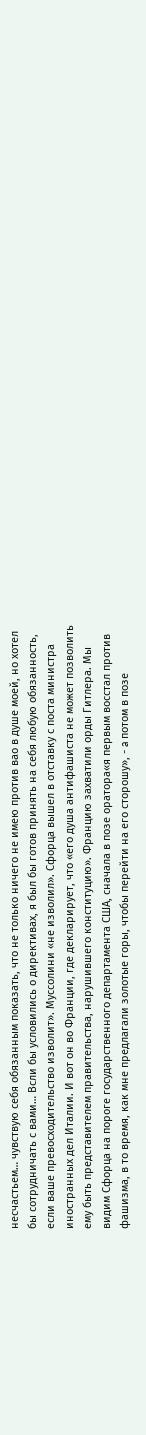несчастьем… чувствую себя обязанным показать, что не только ничего не имею против вао в душе моей, но хотел бы сотрудничать с вами… Всли бы условились о директивах, я был бы готов принять на себя любую обязанность, если ваше превосходительство изволит». Муссолини «не изволил». Сфорца вышел в отставку с поста министра иностранных дел Италии. И вот он во Франции, где декларирует, что «его душа антифашиста не может позволить ему быть представителем правительства, нарушившего конституцию». Францию захватили орды Гитлера. Мы видим Сфорца на пороге государственного департамента США, сначала в позе оратора«я первым восстал против фашизма, в то время, как мне предлагали золотые горы, чтобы перейти на его сторошу», - a потом в позе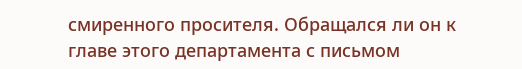смиренного просителя. Обращался ли он к главе этого департамента с письмом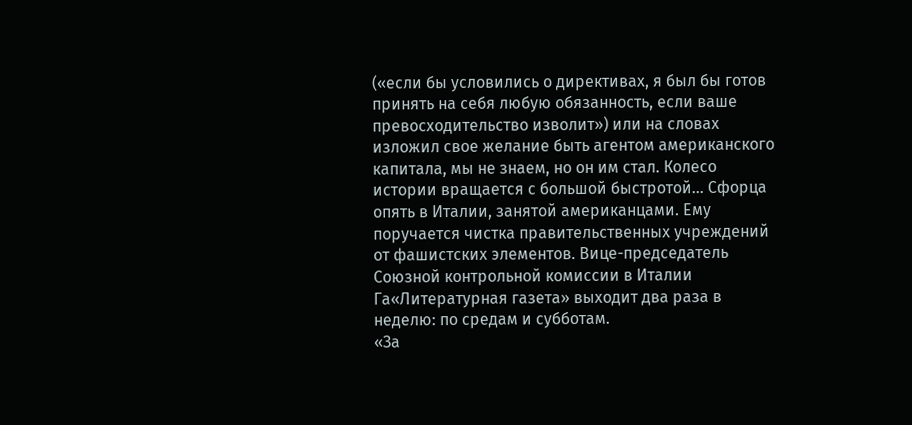(«если бы условились о директивах, я был бы готов принять на себя любую обязанность, если ваше превосходительство изволит») или на словах изложил свое желание быть агентом американского капитала, мы не знаем, но он им стал. Колесо истории вращается с большой быстротой… Сфорца опять в Италии, занятой американцами. Ему поручается чистка правительственных учреждений от фашистских элементов. Вице-председатель Союзной контрольной комиссии в Италии Га«Литературная газета» выходит два раза в неделю: по средам и субботам.
«За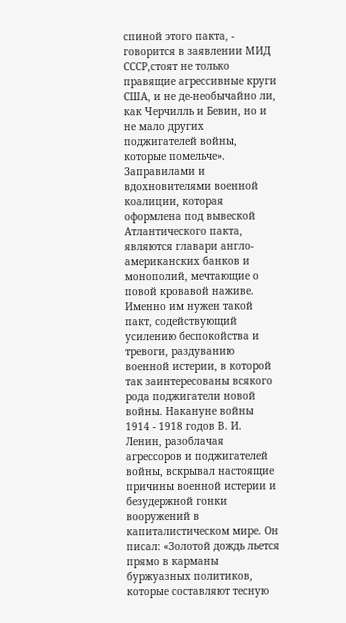спиной этого пакта, - говорится в заявлении МИД СССР,стоят не только правящие агрессивные круги США, и не де-необычайно ли, как Черчилль и Бевин, но и не мало других поджигателей войны, которые помельче». Заправилами и вдохновителями военной коалиции, которая оформлена под вывеской Атлантического пакта, являются главари англо-американских банков и монополий, мечтающие о повой кровавой наживе. Именно им нужен такой пакт, содействующий усилению беспокойства и тревоги, раздуванию военной истерии, в которой так заинтересованы всякого рода поджигатели новой войны. Накануне войны 1914 - 1918 годов В. И. Ленин, разоблачая агрессоров и поджигателей войны, вскрывал настоящие причины военной истерии и безудержной гонки вооружений в капиталистическом мире. Он писал: «Золотой дождь льется прямо в карманы буржуазных политиков, которые составляют тесную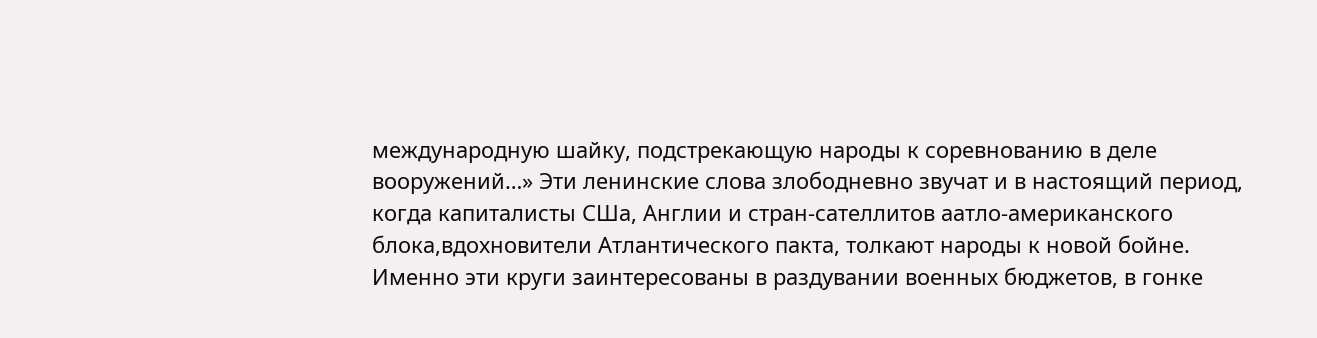международную шайку, подстрекающую народы к соревнованию в деле вооружений…» Эти ленинские слова злободневно звучат и в настоящий период, когда капиталисты СШа, Англии и стран-сателлитов аатло-американского блока,вдохновители Атлантического пакта, толкают народы к новой бойне. Именно эти круги заинтересованы в раздувании военных бюджетов, в гонке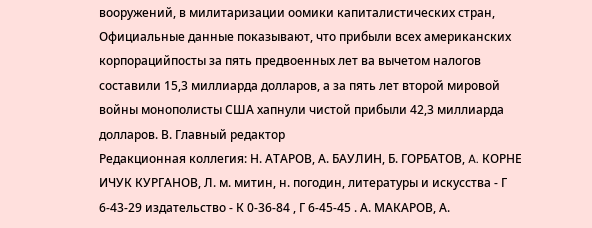вооружений, в милитаризации оомики капиталистических стран, Официальные данные показывают, что прибыли всех американских корпорацийпосты за пять предвоенных лет ва вычетом налогов составили 15,3 миллиарда долларов, а за пять лет второй мировой войны монополисты США хапнули чистой прибыли 42,3 миллиарда долларов. В. Главный редактор
Редакционная коллегия: Н. АТАРОВ, А. БАУЛИН, Б. ГОРБАТОВ, A. КОРНЕ ИЧУК КУРГАНОВ, Л. м. митин, н. погодин, литературы и искусства - Г 6-43-29 издательство - К 0-36-84 , Г 6-45-45 . А. МАКАРОВ, А.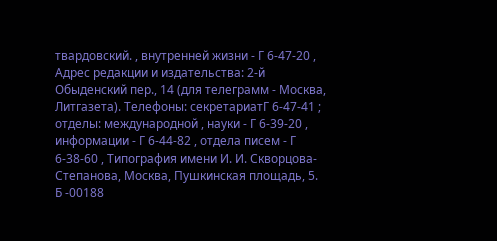твардовский. , внутренней жизни - Г 6-47-20 ,
Адрес редакции и издательства: 2-й Обыденский пер., 14 (для телеграмм - Москва, Литгазета). Телефоны: секретариатГ 6-47-41 ; отделы: международной , науки - Г 6-39-20 , информации - Г 6-44-82 , отдела писем - Г 6-38-60 , Типография имени И. И. Скворцова-Степанова, Москва, Пушкинская площадь, 5.
Б -00188